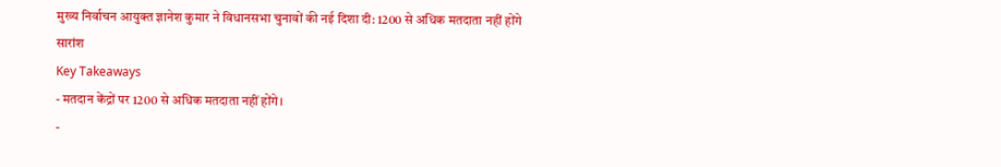मुख्य निर्वाचन आयुक्त ज्ञानेश कुमार ने विधानसभा चुनावों की नई दिशा दी: 1200 से अधिक मतदाता नहीं होंगे
सारांश
Key Takeaways
- मतदान केंद्रों पर 1200 से अधिक मतदाता नहीं होंगे।
-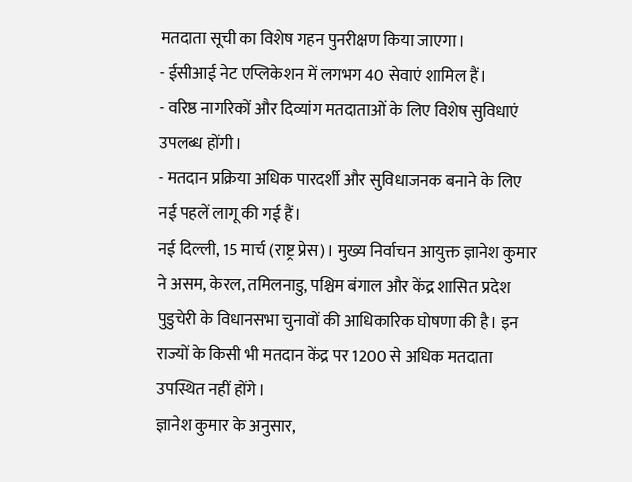मतदाता सूची का विशेष गहन पुनरीक्षण किया जाएगा।
- ईसीआई नेट एप्लिकेशन में लगभग 40 सेवाएं शामिल हैं।
- वरिष्ठ नागरिकों और दिव्यांग मतदाताओं के लिए विशेष सुविधाएं उपलब्ध होंगी।
- मतदान प्रक्रिया अधिक पारदर्शी और सुविधाजनक बनाने के लिए नई पहलें लागू की गई हैं।
नई दिल्ली, 15 मार्च (राष्ट्र प्रेस)। मुख्य निर्वाचन आयुक्त ज्ञानेश कुमार ने असम, केरल, तमिलनाडु, पश्चिम बंगाल और केंद्र शासित प्रदेश पुडुचेरी के विधानसभा चुनावों की आधिकारिक घोषणा की है। इन राज्यों के किसी भी मतदान केंद्र पर 1200 से अधिक मतदाता उपस्थित नहीं होंगे।
ज्ञानेश कुमार के अनुसार,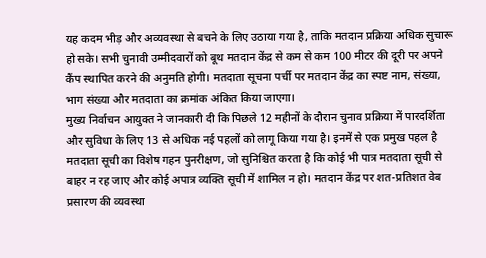यह कदम भीड़ और अव्यवस्था से बचने के लिए उठाया गया है, ताकि मतदान प्रक्रिया अधिक सुचारू हो सके। सभी चुनावी उम्मीदवारों को बूथ मतदान केंद्र से कम से कम 100 मीटर की दूरी पर अपने कैंप स्थापित करने की अनुमति होगी। मतदाता सूचना पर्ची पर मतदान केंद्र का स्पष्ट नाम, संख्या, भाग संख्या और मतदाता का क्रमांक अंकित किया जाएगा।
मुख्य निर्वाचन आयुक्त ने जानकारी दी कि पिछले 12 महीनों के दौरान चुनाव प्रक्रिया में पारदर्शिता और सुविधा के लिए 13 से अधिक नई पहलों को लागू किया गया है। इनमें से एक प्रमुख पहल है मतदाता सूची का विशेष गहन पुनरीक्षण, जो सुनिश्चित करता है कि कोई भी पात्र मतदाता सूची से बाहर न रह जाए और कोई अपात्र व्यक्ति सूची में शामिल न हो। मतदान केंद्र पर शत-प्रतिशत वेब प्रसारण की व्यवस्था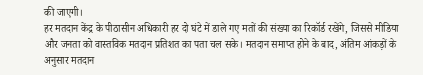की जाएगी।
हर मतदान केंद्र के पीठासीन अधिकारी हर दो घंटे में डाले गए मतों की संख्या का रिकॉर्ड रखेंगे, जिससे मीडिया और जनता को वास्तविक मतदान प्रतिशत का पता चल सके। मतदान समाप्त होने के बाद, अंतिम आंकड़ों के अनुसार मतदान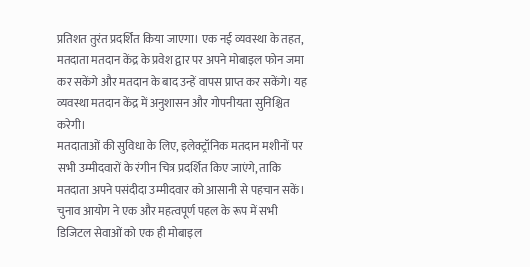प्रतिशत तुरंत प्रदर्शित किया जाएगा। एक नई व्यवस्था के तहत, मतदाता मतदान केंद्र के प्रवेश द्वार पर अपने मोबाइल फोन जमा कर सकेंगे और मतदान के बाद उन्हें वापस प्राप्त कर सकेंगे। यह व्यवस्था मतदान केंद्र में अनुशासन और गोपनीयता सुनिश्चित करेगी।
मतदाताओं की सुविधा के लिए, इलेक्ट्रॉनिक मतदान मशीनों पर सभी उम्मीदवारों के रंगीन चित्र प्रदर्शित किए जाएंगे, ताकि मतदाता अपने पसंदीदा उम्मीदवार को आसानी से पहचान सकें। चुनाव आयोग ने एक और महत्वपूर्ण पहल के रूप में सभी डिजिटल सेवाओं को एक ही मोबाइल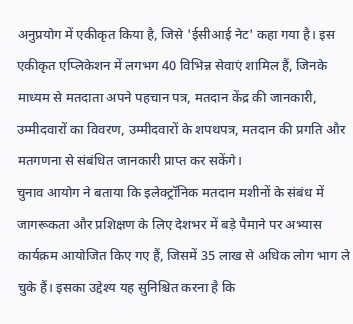अनुप्रयोग में एकीकृत किया है, जिसे 'ईसीआई नेट' कहा गया है। इस एकीकृत एप्लिकेशन में लगभग 40 विभिन्न सेवाएं शामिल हैं, जिनके माध्यम से मतदाता अपने पहचान पत्र, मतदान केंद्र की जानकारी, उम्मीदवारों का विवरण, उम्मीदवारों के शपथपत्र, मतदान की प्रगति और मतगणना से संबंधित जानकारी प्राप्त कर सकेंगे।
चुनाव आयोग ने बताया कि इलेक्ट्रॉनिक मतदान मशीनों के संबंध में जागरूकता और प्रशिक्षण के लिए देशभर में बड़े पैमाने पर अभ्यास कार्यक्रम आयोजित किए गए हैं, जिसमें 35 लाख से अधिक लोग भाग ले चुके हैं। इसका उद्देश्य यह सुनिश्चित करना है कि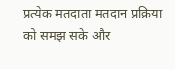प्रत्येक मतदाता मतदान प्रक्रिया को समझ सके और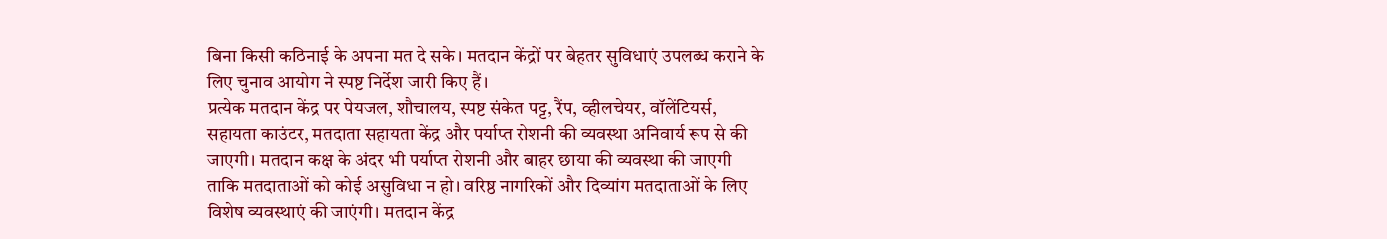बिना किसी कठिनाई के अपना मत दे सके। मतदान केंद्रों पर बेहतर सुविधाएं उपलब्ध कराने के लिए चुनाव आयोग ने स्पष्ट निर्देश जारी किए हैं।
प्रत्येक मतदान केंद्र पर पेयजल, शौचालय, स्पष्ट संकेत पट्ट, रैंप, व्हीलचेयर, वॉलेंटियर्स, सहायता काउंटर, मतदाता सहायता केंद्र और पर्याप्त रोशनी की व्यवस्था अनिवार्य रूप से की जाएगी। मतदान कक्ष के अंदर भी पर्याप्त रोशनी और बाहर छाया की व्यवस्था की जाएगी ताकि मतदाताओं को कोई असुविधा न हो। वरिष्ठ नागरिकों और दिव्यांग मतदाताओं के लिए विशेष व्यवस्थाएं की जाएंगी। मतदान केंद्र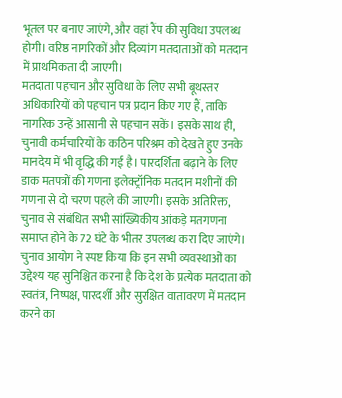भूतल पर बनाए जाएंगे, और वहां रैंप की सुविधा उपलब्ध होगी। वरिष्ठ नागरिकों और दिव्यांग मतदाताओं को मतदान में प्राथमिकता दी जाएगी।
मतदाता पहचान और सुविधा के लिए सभी बूथस्तर अधिकारियों को पहचान पत्र प्रदान किए गए हैं, ताकि नागरिक उन्हें आसानी से पहचान सकें। इसके साथ ही, चुनावी कर्मचारियों के कठिन परिश्रम को देखते हुए उनके मानदेय में भी वृद्धि की गई है। पारदर्शिता बढ़ाने के लिए डाक मतपत्रों की गणना इलेक्ट्रॉनिक मतदान मशीनों की गणना से दो चरण पहले की जाएगी। इसके अतिरिक्त, चुनाव से संबंधित सभी सांख्यिकीय आंकड़े मतगणना समाप्त होने के 72 घंटे के भीतर उपलब्ध करा दिए जाएंगे।
चुनाव आयोग ने स्पष्ट किया कि इन सभी व्यवस्थाओं का उद्देश्य यह सुनिश्चित करना है कि देश के प्रत्येक मतदाता को स्वतंत्र, निष्पक्ष, पारदर्शी और सुरक्षित वातावरण में मतदान करने का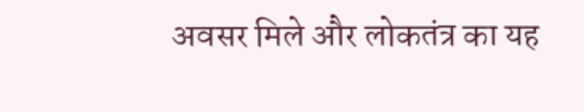अवसर मिले और लोकतंत्र का यह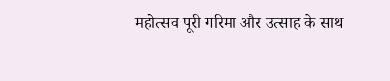महोत्सव पूरी गरिमा और उत्साह के साथ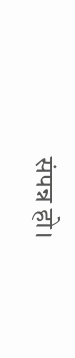संपन्न हो।